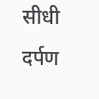सीधी दर्पण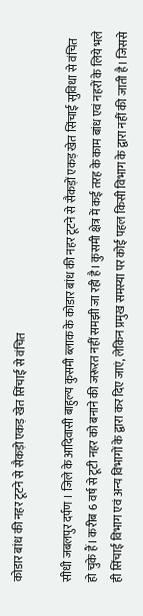कोडार बांध की नहर टूटने से सैकड़ो एकड़ खेत सिंचाई से वंचित

सीधी जबलपुर दर्पण । जिले के आदिवासी बाहुल्य कुसमी ब्लाक के कोडार बांध की नहर टूटने से सैकड़ों एकड़ खेत सिंचाई सुविधा से वंचित हो चुके हैं। करीब 6 वर्ष से टूटी नहर को बनाने की जरूरत नहीं समझी जा रही है। कुसमी क्षेत्र में कई तरह के काम बांध एवं नहरों के लिये भले ही सिंचाई विभाग एवं अन्य विभागों के द्वारा कर दिए जाएं, लेकिन प्रमुख समस्या पर कोई पहल किसी विभाग के द्वारा नहीं की जाती है। जिससे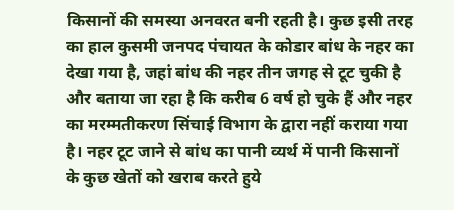किसानों की समस्या अनवरत बनी रहती है। कुछ इसी तरह का हाल कुसमी जनपद पंचायत के कोडार बांध के नहर का देखा गया है, जहां बांध की नहर तीन जगह से टूट चुकी है और बताया जा रहा है कि करीब 6 वर्ष हो चुके हैं और नहर का मरम्मतीकरण सिंचाई विभाग के द्वारा नहीं कराया गया है। नहर टूट जाने से बांध का पानी व्यर्थ में पानी किसानों के कुछ खेतों को खराब करते हुये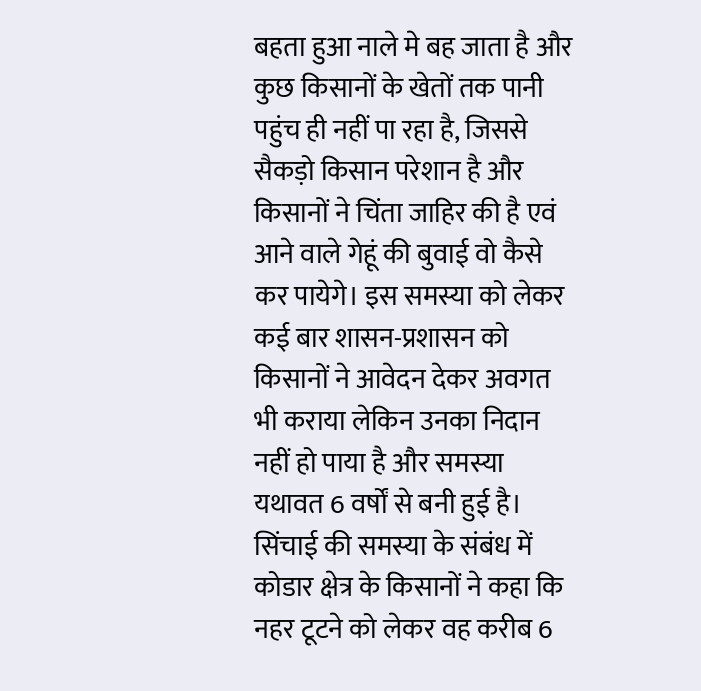बहता हुआ नाले मे बह जाता है और कुछ किसानों के खेतों तक पानी पहुंच ही नहीं पा रहा है, जिससे सैकड़ो किसान परेशान है और किसानों ने चिंता जाहिर की है एवं आने वाले गेहूं की बुवाई वो कैसे कर पायेगे। इस समस्या को लेकर कई बार शासन-प्रशासन को किसानों ने आवेदन देकर अवगत भी कराया लेकिन उनका निदान नहीं हो पाया है और समस्या यथावत 6 वर्षों से बनी हुई है। सिंचाई की समस्या के संबंध में कोडार क्षेत्र के किसानों ने कहा कि नहर टूटने को लेकर वह करीब 6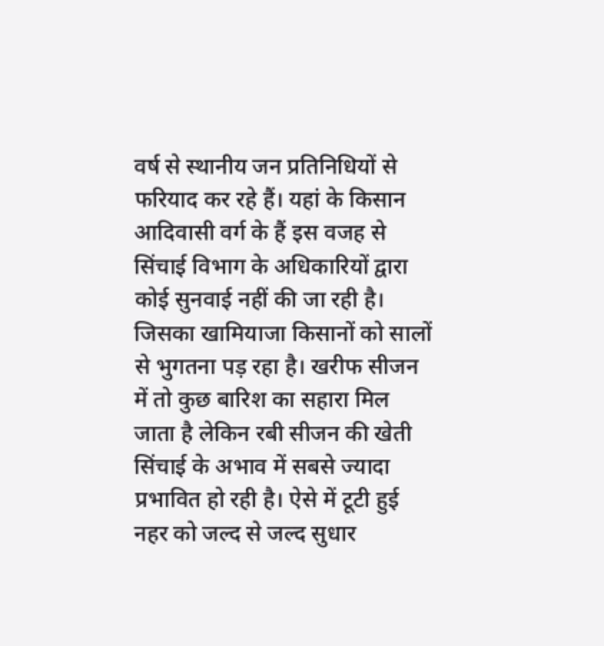वर्ष से स्थानीय जन प्रतिनिधियों से फरियाद कर रहे हैं। यहां के किसान आदिवासी वर्ग के हैं इस वजह से सिंचाई विभाग के अधिकारियों द्वारा कोई सुनवाई नहीं की जा रही है। जिसका खामियाजा किसानों को सालों से भुगतना पड़ रहा है। खरीफ सीजन में तो कुछ बारिश का सहारा मिल जाता है लेकिन रबी सीजन की खेती सिंचाई के अभाव में सबसे ज्यादा प्रभावित हो रही है। ऐसे में टूटी हुई नहर को जल्द से जल्द सुधार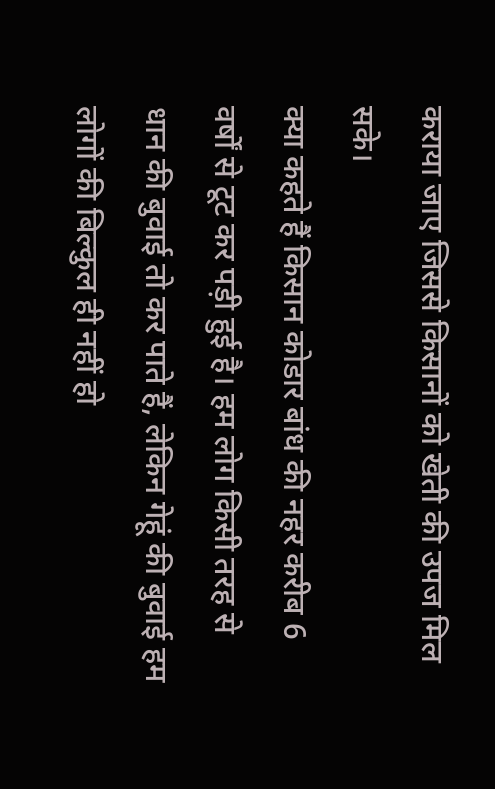कराया जाए जिससे किसानों को खेती की उपज मिल सके।
क्या कहते हैं किसान कोडार बांध की नहर करीब 6 वर्षों से टूट कर पड़ी हुई है। हम लोग किसी तरह से धान की बुवाई तो कर पाते हैं, लेकिन गेहूं की बुवाई हम लोगों की बिल्कुल ही नहीं हो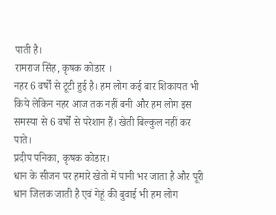पाती है।
रामराज सिंह, कृषक कोडार ।
नहर 6 वर्षों से टूटी हुई है। हम लोग कई बार शिकायत भी किये लेकिन नहर आज तक नहीं बनी और हम लोग इस समस्या से 6 वर्षों से परेशान हैं। खेती बिल्कुल नहीं कर पाते।
प्रदीप पनिका, कृषक कोडार।
धान के सीजन पर हमारे खेतो में पानी भर जाता है और पूरी धान जिलक जाती है एवं गेहूं की बुवाई भी हम लोग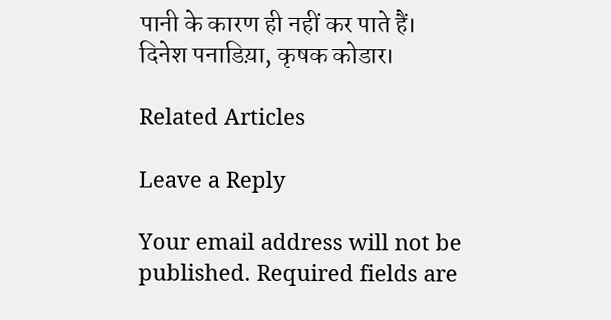पानी के कारण ही नहीं कर पाते हैं।
दिनेश पनाडिय़ा, कृषक कोडार।

Related Articles

Leave a Reply

Your email address will not be published. Required fields are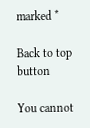marked *

Back to top button

You cannot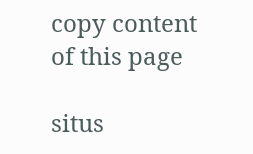copy content of this page

situs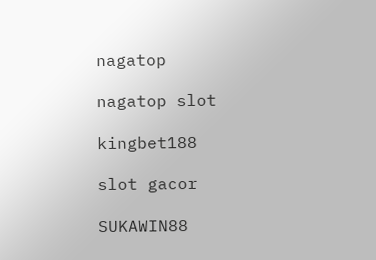nagatop

nagatop slot

kingbet188

slot gacor

SUKAWIN88